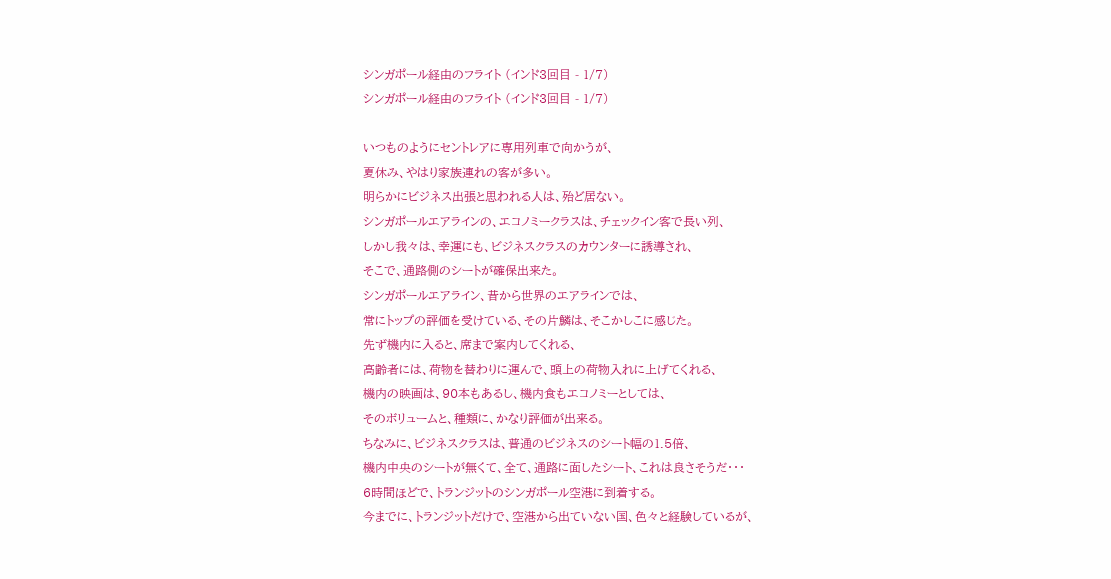シンガポール経由のフライト (インド3回目 - 1/7)
シンガポール経由のフライト (インド3回目 - 1/7)

いつものようにセントレアに専用列車で向かうが、
夏休み、やはり家族連れの客が多い。
明らかにビジネス出張と思われる人は、殆ど居ない。
シンガポールエアラインの、エコノミークラスは、チェックイン客で長い列、
しかし我々は、幸運にも、ビジネスクラスのカウンターに誘導され、
そこで、通路側のシートが確保出来た。
シンガポールエアライン、昔から世界のエアラインでは、
常にトップの評価を受けている、その片鱗は、そこかしこに感じた。
先ず機内に入ると、席まで案内してくれる、
高齢者には、荷物を替わりに運んで、頭上の荷物入れに上げてくれる、
機内の映画は、90本もあるし、機内食もエコノミーとしては、
そのボリュームと、種類に、かなり評価が出来る。
ちなみに、ビジネスクラスは、普通のビジネスのシート幅の1.5倍、
機内中央のシートが無くて、全て、通路に面したシート、これは良さそうだ・・・
6時間ほどで、トランジットのシンガポール空港に到着する。
今までに、トランジットだけで、空港から出ていない国、色々と経験しているが、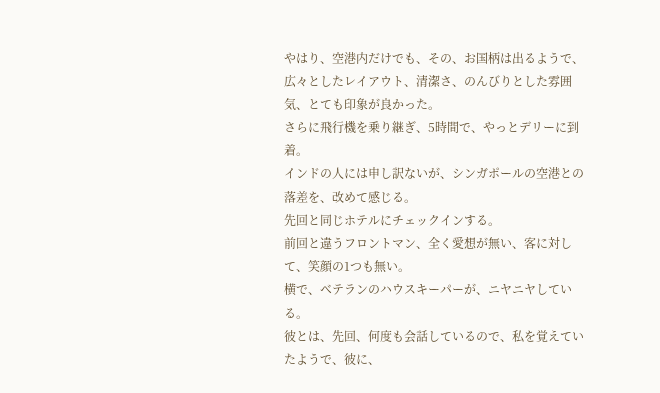やはり、空港内だけでも、その、お国柄は出るようで、
広々としたレイアウト、清潔さ、のんびりとした雰囲気、とても印象が良かった。
さらに飛行機を乗り継ぎ、5時間で、やっとデリーに到着。
インドの人には申し訳ないが、シンガポールの空港との落差を、改めて感じる。
先回と同じホテルにチェックインする。
前回と違うフロントマン、全く愛想が無い、客に対して、笑顔の1つも無い。
横で、ベテランのハウスキーパーが、ニヤニヤしている。
彼とは、先回、何度も会話しているので、私を覚えていたようで、彼に、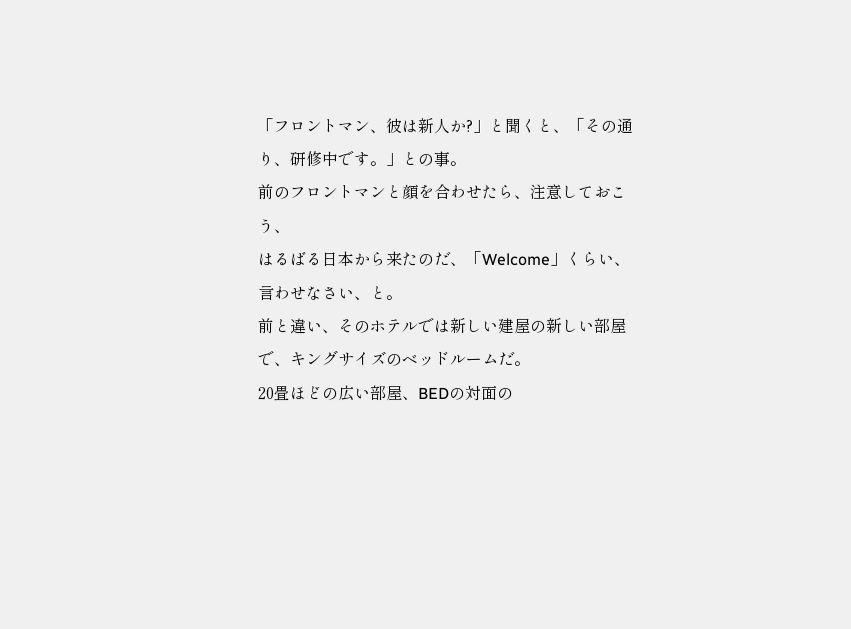「フロントマン、彼は新人か?」と聞くと、「その通り、研修中です。」との事。
前のフロントマンと顔を合わせたら、注意しておこう、
はるばる日本から来たのだ、「Welcome」くらい、言わせなさい、と。
前と違い、そのホテルでは新しい建屋の新しい部屋で、キングサイズのベッドルームだ。
20畳ほどの広い部屋、BEDの対面の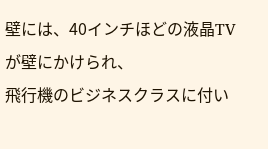壁には、40インチほどの液晶TVが壁にかけられ、
飛行機のビジネスクラスに付い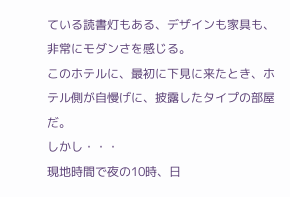ている読書灯もある、デザインも家具も、非常にモダンさを感じる。
このホテルに、最初に下見に来たとき、ホテル側が自慢げに、披露したタイプの部屋だ。
しかし・・・
現地時間で夜の10時、日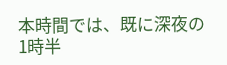本時間では、既に深夜の1時半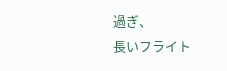過ぎ、
長いフライト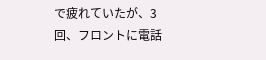で疲れていたが、3回、フロントに電話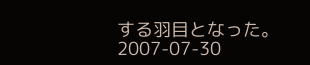する羽目となった。
2007-07-30